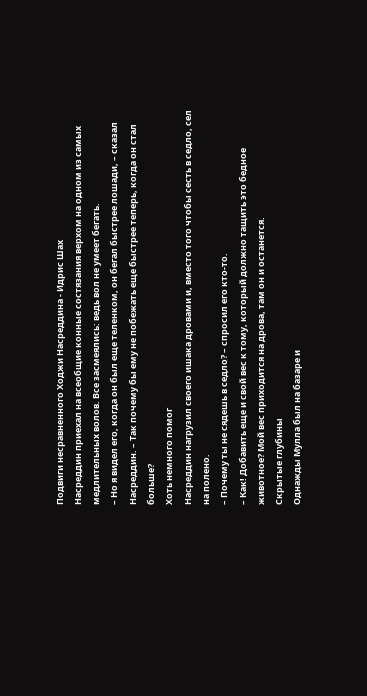Подвиги несравненного Ходжи Насреддина - Идрис Шах
Насреддин приехал на всеобщие конные состязания верхом на одном из самых медлительных волов. Все засмеялись: ведь вол не умеет бегать.
– Но я видел его, когда он был еще теленком, он бегал быстрее лошади, – сказал Насреддин. – Так почему бы ему не побежать еще быстрее теперь, когда он стал больше?
Хоть немного помог
Насреддин нагрузил своего ишака дровами и, вместо того чтобы сесть в седло, сел на полено.
– Почему ты не сядешь в седло? – спросил его кто‐то.
– Как! Добавить еще и свой вес к тому, который должно тащить это бедное животное? Мой вес приходится на дрова, там он и останется.
Скрытые глубины
Однажды Мулла был на базаре и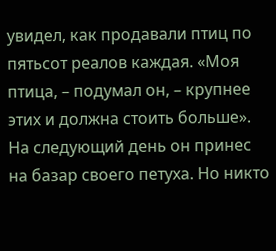увидел, как продавали птиц по пятьсот реалов каждая. «Моя птица, – подумал он, – крупнее этих и должна стоить больше».
На следующий день он принес на базар своего петуха. Но никто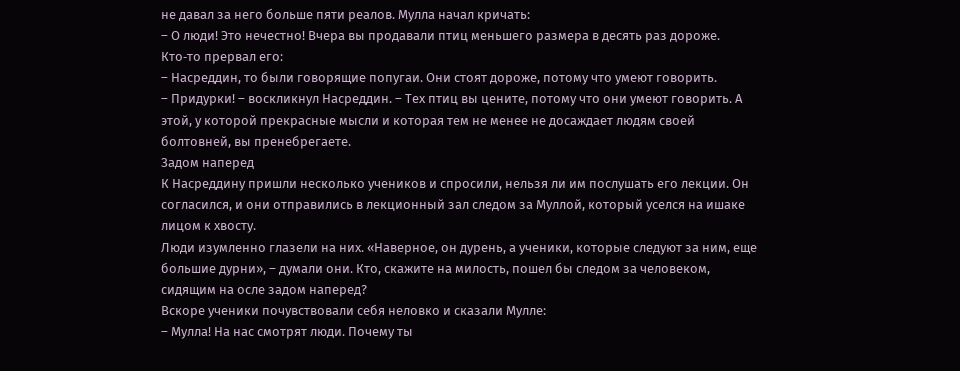не давал за него больше пяти реалов. Мулла начал кричать:
– О люди! Это нечестно! Вчера вы продавали птиц меньшего размера в десять раз дороже.
Кто‐то прервал его:
– Насреддин, то были говорящие попугаи. Они стоят дороже, потому что умеют говорить.
– Придурки! – воскликнул Насреддин. – Тех птиц вы цените, потому что они умеют говорить. А этой, у которой прекрасные мысли и которая тем не менее не досаждает людям своей болтовней, вы пренебрегаете.
Задом наперед
К Насреддину пришли несколько учеников и спросили, нельзя ли им послушать его лекции. Он согласился, и они отправились в лекционный зал следом за Муллой, который уселся на ишаке лицом к хвосту.
Люди изумленно глазели на них. «Наверное, он дурень, а ученики, которые следуют за ним, еще большие дурни», – думали они. Кто, скажите на милость, пошел бы следом за человеком, сидящим на осле задом наперед?
Вскоре ученики почувствовали себя неловко и сказали Мулле:
– Мулла! На нас смотрят люди. Почему ты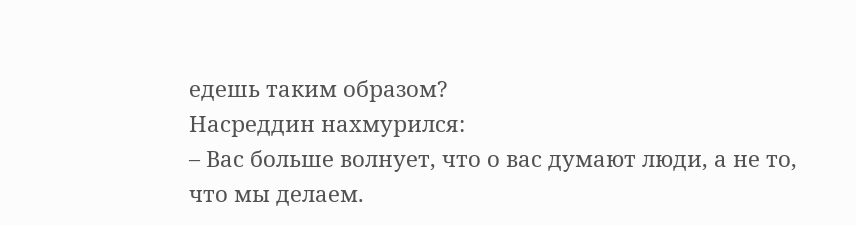едешь таким образом?
Насреддин нахмурился:
– Вас больше волнует, что о вас думают люди, а не то, что мы делаем.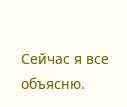Сейчас я все объясню.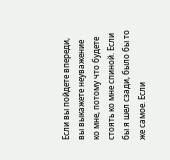Если вы пойдете впереди, вы выкажете неуважение ко мне, потому что будете стоять ко мне спиной. Если бы я шел сзади, было бы то же самое. Если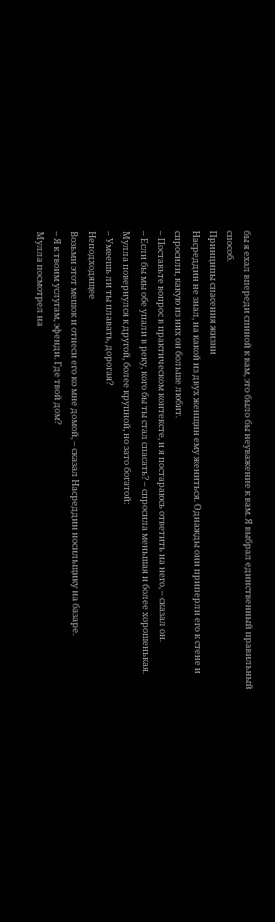бы я ехал впереди спиной к вам, это было бы неуважение к вам. Я выбрал единственный правильный способ.
Принципы спасения жизни
Насреддин не знал, на какой из двух женщин ему жениться. Однажды они приперли его к стене и спросили, какую из них он больше любит.
– Поставьте вопрос в практическом контексте, и я постараюсь ответить на него, – сказал он.
– Если бы мы обе упали в реку, кого бы ты стал спасать? – спросила меньшая и более хорошенькая.
Мулла повернулся к другой, более крупной, но зато богатой:
– Умеешь ли ты плавать, дорогая?
Неподходящее
Возьми этот мешок и отнеси его ко мне домой, – сказал Насреддин носильщику на базаре.
– Я к твоим услугам, эфенди. Где твой дом?
Мулла посмотрел на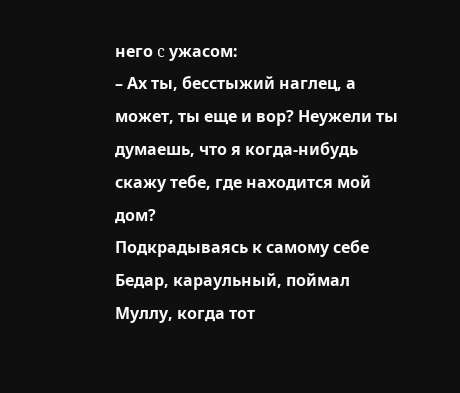него c ужасом:
– Ах ты, бесстыжий наглец, а может, ты еще и вор? Неужели ты думаешь, что я когда‐нибудь скажу тебе, где находится мой дом?
Подкрадываясь к самому себе
Бедар, караульный, поймал Муллу, когда тот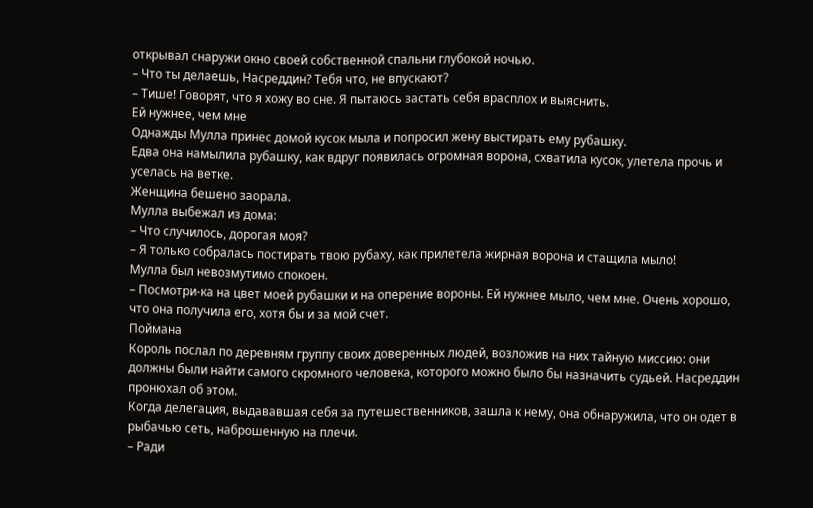открывал снаружи окно своей собственной спальни глубокой ночью.
– Что ты делаешь, Насреддин? Тебя что, не впускают?
– Тише! Говорят, что я хожу во сне. Я пытаюсь застать себя врасплох и выяснить.
Ей нужнее, чем мне
Однажды Мулла принес домой кусок мыла и попросил жену выстирать ему рубашку.
Едва она намылила рубашку, как вдруг появилась огромная ворона, схватила кусок, улетела прочь и уселась на ветке.
Женщина бешено заорала.
Мулла выбежал из дома:
– Что случилось, дорогая моя?
– Я только собралась постирать твою рубаху, как прилетела жирная ворона и стащила мыло!
Мулла был невозмутимо спокоен.
– Посмотри‐ка на цвет моей рубашки и на оперение вороны. Ей нужнее мыло, чем мне. Очень хорошо, что она получила его, хотя бы и за мой счет.
Поймана
Король послал по деревням группу своих доверенных людей, возложив на них тайную миссию: они должны были найти самого скромного человека, которого можно было бы назначить судьей. Насреддин пронюхал об этом.
Когда делегация, выдававшая себя за путешественников, зашла к нему, она обнаружила, что он одет в рыбачью сеть, наброшенную на плечи.
– Ради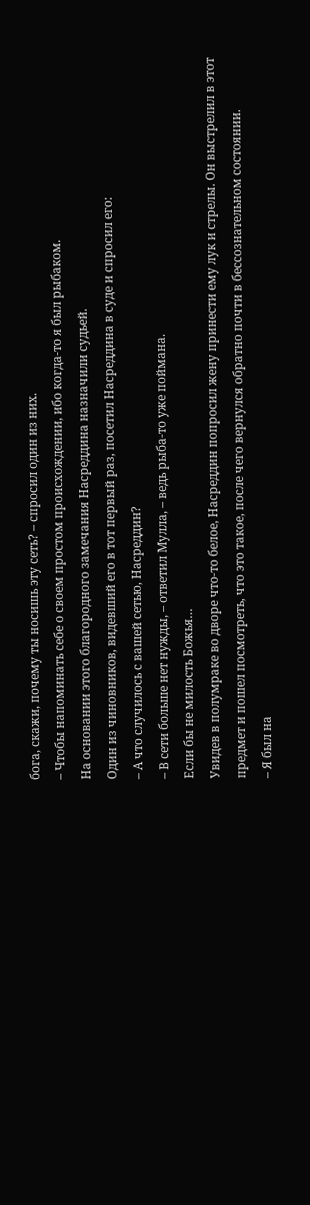бога, скажи, почему ты носишь эту сеть? – спросил один из них.
– Чтобы напоминать себе о своем простом происхождении, ибо когда‐то я был рыбаком.
На основании этого благородного замечания Насреддина назначили судьей.
Один из чиновников, видевший его в тот первый раз, посетил Насреддина в суде и спросил его:
– А что случилось с вашей сетью, Насреддин?
– В сети больше нет нужды, – ответил Мулла, – ведь рыба‐то уже поймана.
Если бы не милость Божья…
Увидев в полумраке во дворе что‐то белое, Насреддин попросил жену принести ему лук и стрелы. Он выстрелил в этот предмет и пошел посмотреть, что это такое, после чего вернулся обратно почти в бессознательном состоянии.
– Я был на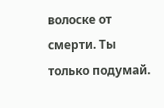волоске от смерти. Ты только подумай.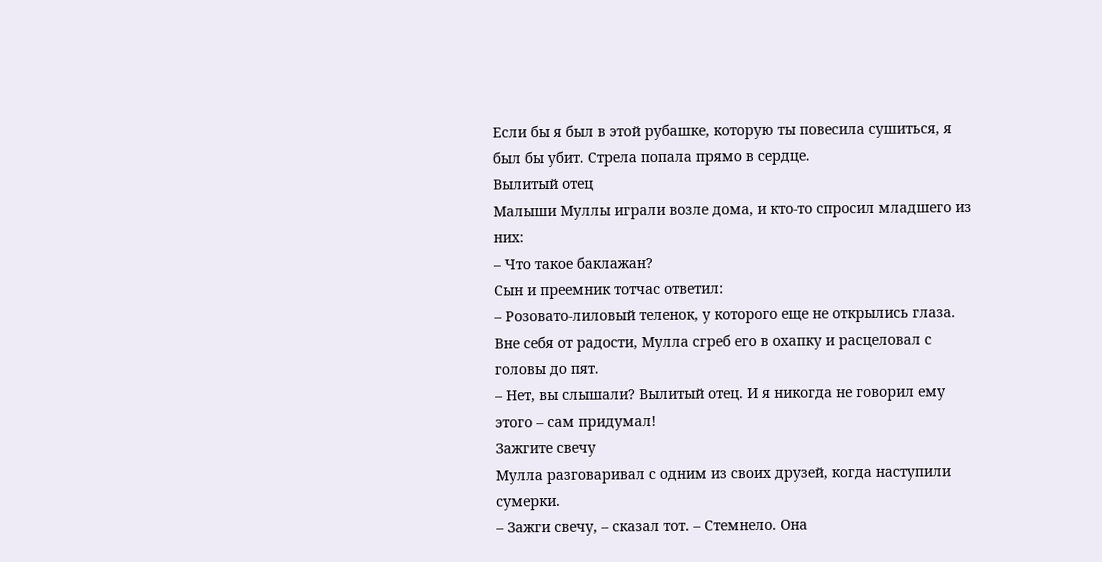Если бы я был в этой рубашке, которую ты повесила сушиться, я был бы убит. Стрела попала прямо в сердце.
Вылитый отец
Малыши Муллы играли возле дома, и кто‐то спросил младшего из них:
– Что такое баклажан?
Сын и преемник тотчас ответил:
– Розовато-лиловый теленок, у которого еще не открылись глаза.
Вне себя от радости, Мулла сгреб его в охапку и расцеловал с головы до пят.
– Нет, вы слышали? Вылитый отец. И я никогда не говорил ему этого – сам придумал!
Зажгите свечу
Мулла разговаривал с одним из своих друзей, когда наступили сумерки.
– Зажги свечу, – сказал тот. – Стемнело. Она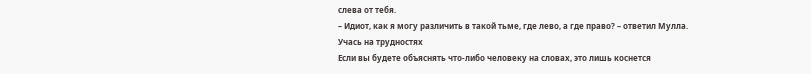слева от тебя.
– Идиот, как я могу различить в такой тьме, где лево, а где право? – ответил Мулла.
Учась на трудностях
Если вы будете объяснять что‐либо человеку на словах, это лишь коснется